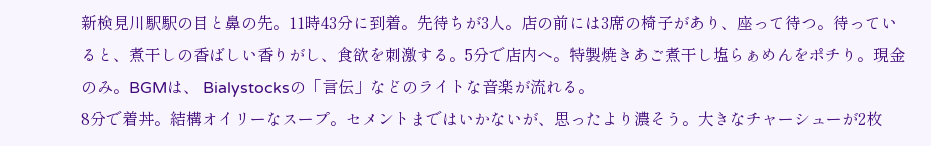新検見川駅駅の目と鼻の先。11時43分に到着。先待ちが3人。店の前には3席の椅子があり、座って待つ。待っていると、煮干しの香ばしい香りがし、食欲を刺激する。5分で店内へ。特製焼きあご煮干し塩らぁめんをポチり。現金のみ。BGMは、 Bialystocksの「言伝」などのライトな音楽が流れる。
8分で着丼。結構オイリーなスープ。セメントまではいかないが、思ったより濃そう。大きなチャーシューが2枚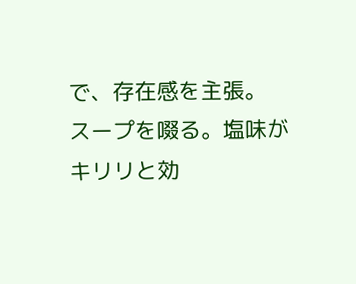で、存在感を主張。
スープを啜る。塩味がキリリと効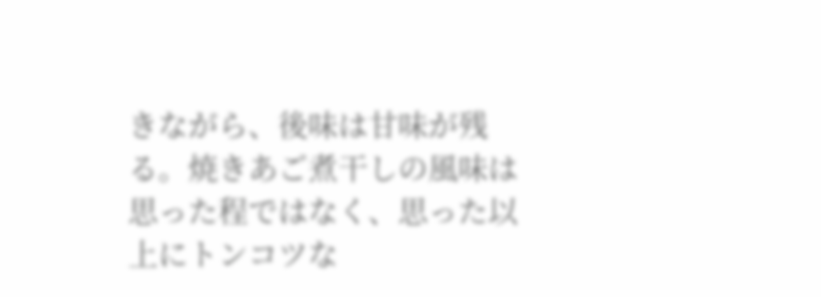きながら、後味は甘味が残る。焼きあご煮干しの風味は思った程ではなく、思った以上にトンコツな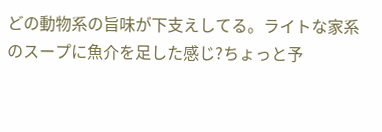どの動物系の旨味が下支えしてる。ライトな家系のスープに魚介を足した感じ?ちょっと予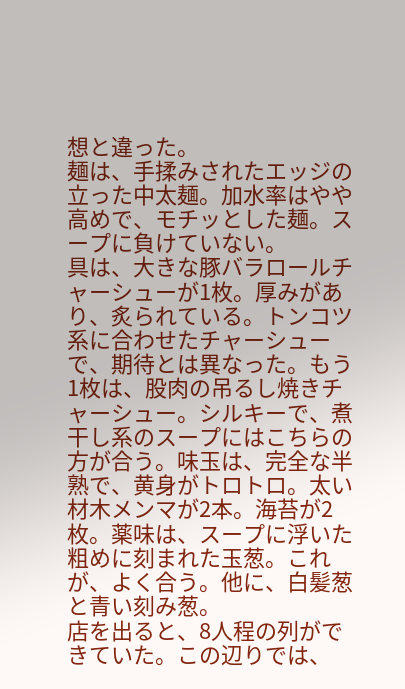想と違った。
麺は、手揉みされたエッジの立った中太麺。加水率はやや高めで、モチッとした麺。スープに負けていない。
具は、大きな豚バラロールチャーシューが1枚。厚みがあり、炙られている。トンコツ系に合わせたチャーシューで、期待とは異なった。もう1枚は、股肉の吊るし焼きチャーシュー。シルキーで、煮干し系のスープにはこちらの方が合う。味玉は、完全な半熟で、黄身がトロトロ。太い材木メンマが2本。海苔が2枚。薬味は、スープに浮いた粗めに刻まれた玉葱。これが、よく合う。他に、白髪葱と青い刻み葱。
店を出ると、8人程の列ができていた。この辺りでは、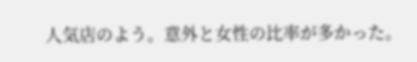人気店のよう。意外と女性の比率が多かった。